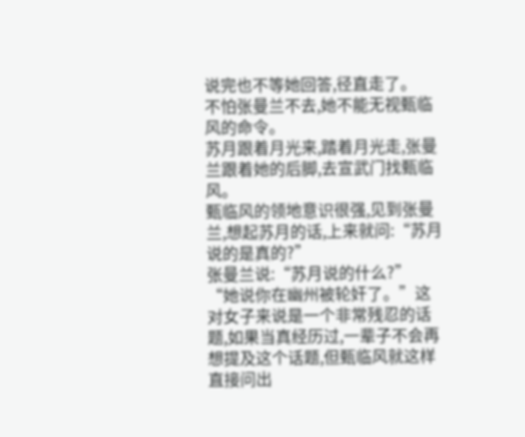说完也不等她回答,径直走了。
不怕张曼兰不去,她不能无视甄临风的命令。
苏月跟着月光来,踏着月光走,张曼兰跟着她的后脚,去宣武门找甄临风。
甄临风的领地意识很强,见到张曼兰,想起苏月的话,上来就问:“苏月说的是真的?”
张曼兰说:“苏月说的什么?”
“她说你在幽州被轮奸了。”这对女子来说是一个非常残忍的话题,如果当真经历过,一辈子不会再想提及这个话题,但甄临风就这样直接问出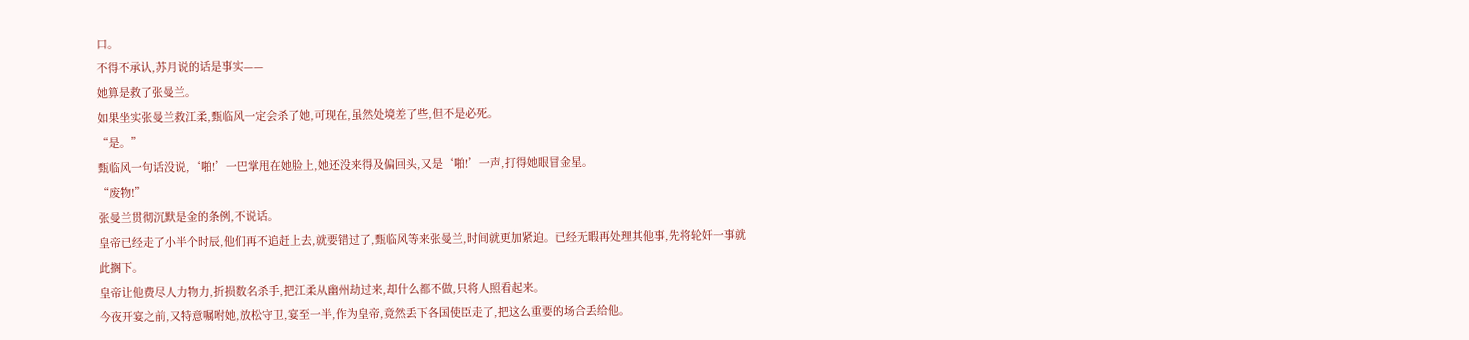口。
不得不承认,苏月说的话是事实——
她算是救了张曼兰。
如果坐实张曼兰救江柔,甄临风一定会杀了她,可现在,虽然处境差了些,但不是必死。
“是。”
甄临风一句话没说,‘啪!’一巴掌甩在她脸上,她还没来得及偏回头,又是‘啪!’一声,打得她眼冒金星。
“废物!”
张曼兰贯彻沉默是金的条例,不说话。
皇帝已经走了小半个时辰,他们再不追赶上去,就要错过了,甄临风等来张曼兰,时间就更加紧迫。已经无暇再处理其他事,先将轮奸一事就此搁下。
皇帝让他费尽人力物力,折损数名杀手,把江柔从幽州劫过来,却什么都不做,只将人照看起来。
今夜开宴之前,又特意嘱咐她,放松守卫,宴至一半,作为皇帝,竟然丢下各国使臣走了,把这么重要的场合丢给他。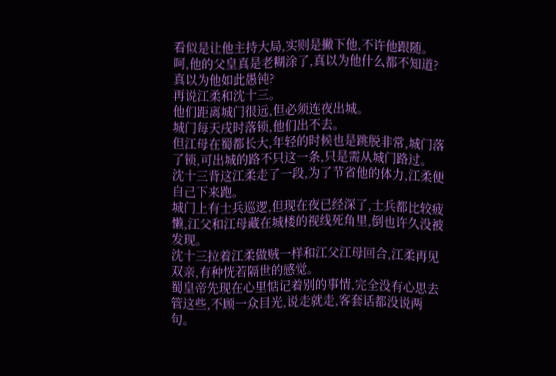看似是让他主持大局,实则是撇下他,不许他跟随。
呵,他的父皇真是老糊涂了,真以为他什么都不知道?真以为他如此愚钝?
再说江柔和沈十三。
他们距离城门很远,但必须连夜出城。
城门每天戌时落锁,他们出不去。
但江母在蜀都长大,年轻的时候也是跳脱非常,城门落了锁,可出城的路不只这一条,只是需从城门路过。
沈十三背这江柔走了一段,为了节省他的体力,江柔便自己下来跑。
城门上有士兵巡逻,但现在夜已经深了,士兵都比较疲懒,江父和江母藏在城楼的视线死角里,倒也许久没被发现。
沈十三拉着江柔做贼一样和江父江母回合,江柔再见双亲,有种恍若隔世的感觉。
蜀皇帝先现在心里惦记着别的事情,完全没有心思去管这些,不顾一众目光,说走就走,客套话都没说两句。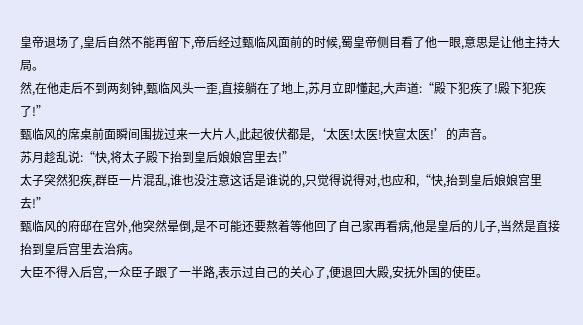皇帝退场了,皇后自然不能再留下,帝后经过甄临风面前的时候,蜀皇帝侧目看了他一眼,意思是让他主持大局。
然,在他走后不到两刻钟,甄临风头一歪,直接躺在了地上,苏月立即懂起,大声道:“殿下犯疾了!殿下犯疾了!”
甄临风的席桌前面瞬间围拢过来一大片人,此起彼伏都是,‘太医!太医!快宣太医!’的声音。
苏月趁乱说:“快,将太子殿下抬到皇后娘娘宫里去!”
太子突然犯疾,群臣一片混乱,谁也没注意这话是谁说的,只觉得说得对,也应和,“快,抬到皇后娘娘宫里去!”
甄临风的府邸在宫外,他突然晕倒,是不可能还要熬着等他回了自己家再看病,他是皇后的儿子,当然是直接抬到皇后宫里去治病。
大臣不得入后宫,一众臣子跟了一半路,表示过自己的关心了,便退回大殿,安抚外国的使臣。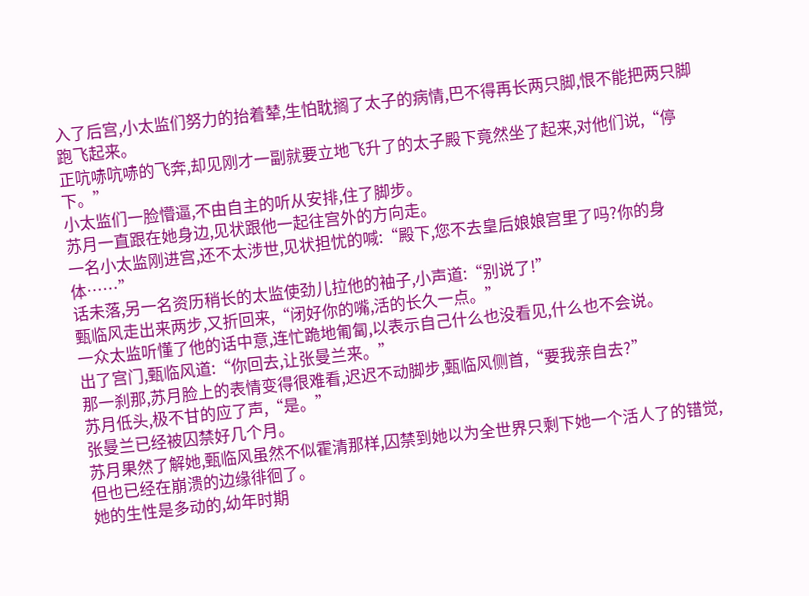入了后宫,小太监们努力的抬着辇,生怕耽搁了太子的病情,巴不得再长两只脚,恨不能把两只脚跑飞起来。
正吭哧吭哧的飞奔,却见刚才一副就要立地飞升了的太子殿下竟然坐了起来,对他们说,“停下。”
小太监们一脸懵逼,不由自主的听从安排,住了脚步。
苏月一直跟在她身边,见状跟他一起往宫外的方向走。
一名小太监刚进宫,还不太涉世,见状担忧的喊:“殿下,您不去皇后娘娘宫里了吗?你的身体……”
话未落,另一名资历稍长的太监使劲儿拉他的袖子,小声道:“别说了!”
甄临风走出来两步,又折回来,“闭好你的嘴,活的长久一点。”
一众太监听懂了他的话中意,连忙跪地匍匐,以表示自己什么也没看见,什么也不会说。
出了宫门,甄临风道:“你回去,让张曼兰来。”
那一刹那,苏月脸上的表情变得很难看,迟迟不动脚步,甄临风侧首,“要我亲自去?”
苏月低头,极不甘的应了声,“是。”
张曼兰已经被囚禁好几个月。
苏月果然了解她,甄临风虽然不似霍清那样,囚禁到她以为全世界只剩下她一个活人了的错觉,但也已经在崩溃的边缘徘徊了。
她的生性是多动的,幼年时期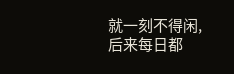就一刻不得闲,后来每日都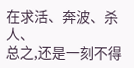在求活、奔波、杀人、
总之,还是一刻不得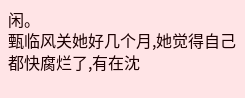闲。
甄临风关她好几个月,她觉得自己都快腐烂了,有在沈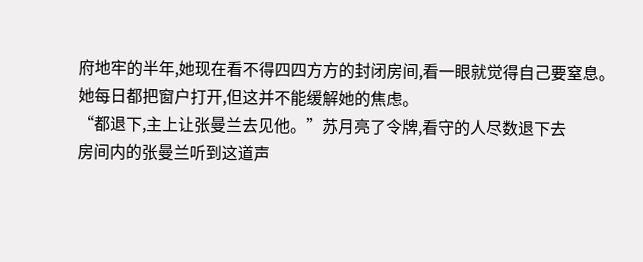府地牢的半年,她现在看不得四四方方的封闭房间,看一眼就觉得自己要窒息。
她每日都把窗户打开,但这并不能缓解她的焦虑。
“都退下,主上让张曼兰去见他。”苏月亮了令牌,看守的人尽数退下去
房间内的张曼兰听到这道声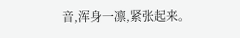音,浑身一凛,紧张起来。